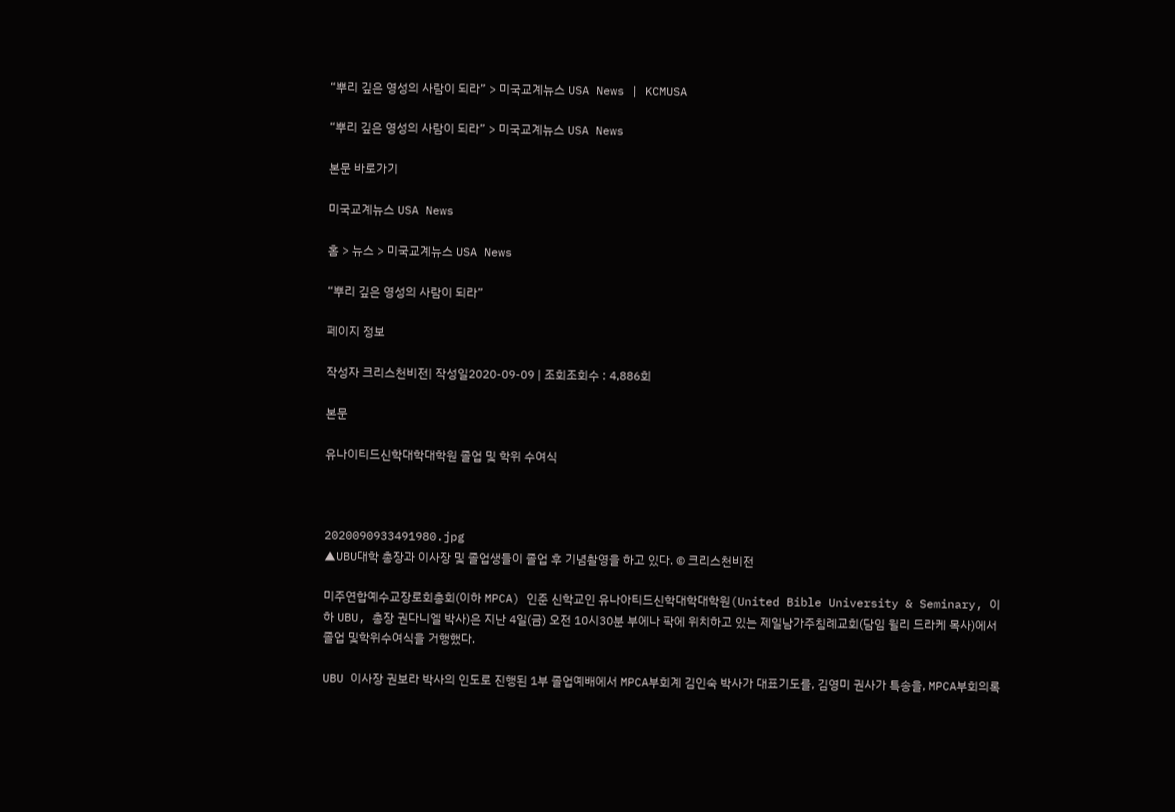“뿌리 깊은 영성의 사람이 되라” > 미국교계뉴스 USA News | KCMUSA

“뿌리 깊은 영성의 사람이 되라” > 미국교계뉴스 USA News

본문 바로가기

미국교계뉴스 USA News

홈 > 뉴스 > 미국교계뉴스 USA News

“뿌리 깊은 영성의 사람이 되라”

페이지 정보

작성자 크리스천비전| 작성일2020-09-09 | 조회조회수 : 4,886회

본문

유나이티드신학대학대학원 졸업 및 학위 수여식



2020090933491980.jpg
▲UBU대학 총장과 이사장 및 졸업생들이 졸업 후 기념촬영을 하고 있다. © 크리스천비전

미주연합예수교장로회총회(이하 MPCA) 인준 신학교인 유나아티드신학대학대학원(United Bible University & Seminary, 이하 UBU, 총장 권다니엘 박사)은 지난 4일(금) 오전 10시30분 부에나 팍에 위치하고 있는 제일남가주침례교회(담임 윌리 드라케 목사)에서 졸업 및학위수여식을 거행했다.

UBU 이사장 권보라 박사의 인도로 진행된 1부 졸업예배에서 MPCA부회계 김인숙 박사가 대표기도를, 김영미 권사가 특송을, MPCA부회의록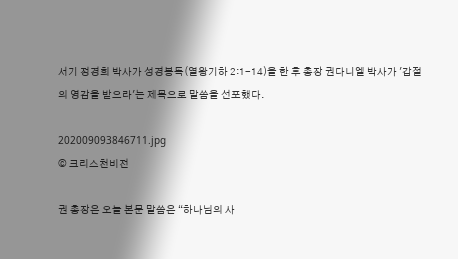서기 정경희 박사가 성경봉독(열왕기하 2:1-14)을 한 후 총장 권다니엘 박사가 '갑절의 영감을 받으라'는 제목으로 말씀을 선포했다.

202009093846711.jpg
© 크리스천비전

권 총장은 오늘 본문 말씀은 “하나님의 사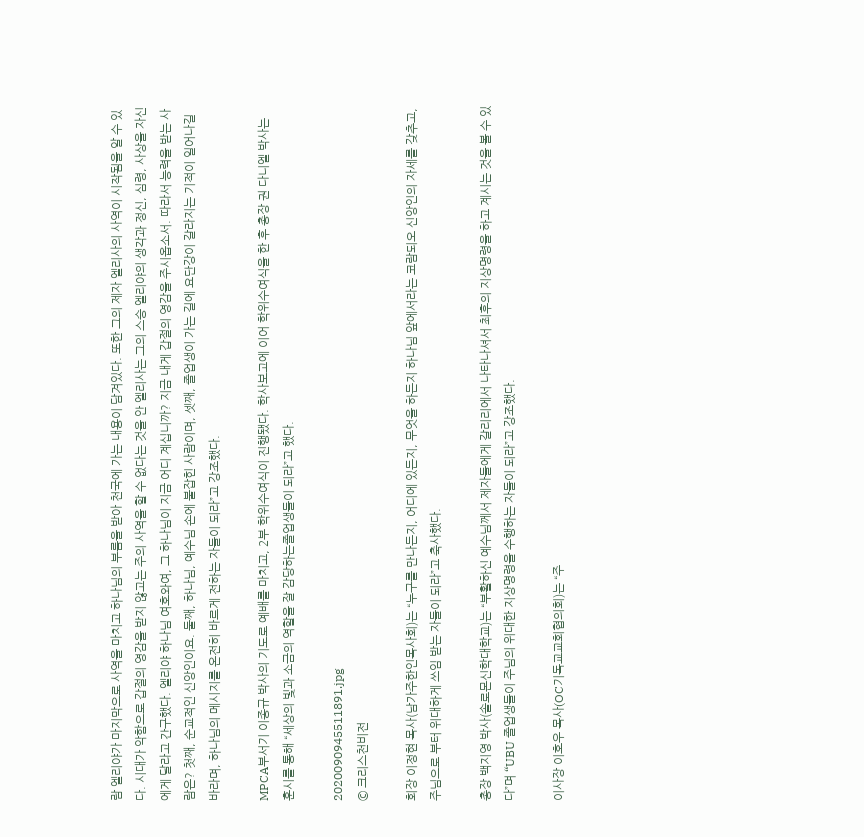람 엘리야가 마지막으로 사역을 마치고 하나님의 부름을 받아 천국에 가는 내용이 담겨있다. 또한 그의 제자 엘리사의 사역이 시작됨을 알 수 있다. 시대가 악함으로 갑절의 영감을 받지 않고는 주의 사역을 할 수 없다는 것을 안 엘리사는 그의 스승 엘리야의 생각과 정신, 심령, 사상을 자신에게 달라고 간구했다. 엘리야 하나님 여호와여, 그 하나님이 지금 어디 계십니까? 지금 내게 갑절의 영감을 주시옵소서. 따라서 능력을 받는 사람은? 첫째, 순교적인 신앙인이요. 둘째, 하나님, 예수님 손에 붙잡힌 사람이며, 셋째, 졸업생이 가는 길에 요단강이 갈라지는 기적이 일어나길 바라며, 하나님의 메시지를 온전히 바르게 전하는 자들이 되라”고 강조했다.

MPCA부서기 이종규 박사의 기도로 예배를 마치고, 2부 학위수여식이 진행됐다. 학사보고에 이어 학위수여식을 한 후 총장 권 다니엘 박사는 훈시를 통해 “세상의 빛과 소금의 역할을 잘 감당하는졸업생들이 되라”고 했다.

2020090945511891.jpg
© 크리스천비전

회장 이정현 목사(남가주한인목사회)는 “누구를 만나든지, 어디에 있든지, 무엇을 하든지 하나님 앞에서라는 코람되오 신앙인의 자세를 갖추고, 주님으로 부터 위대하게 쓰임 받는 자들이 되라”고 축사했다.

총장 백지영 박사(솔로몬신학대학교)는 “부활하신 예수님께서 제자들에게 갈리리에서 나타나셔서 최후의 지상명령을 하고 계시는 것을 볼 수 있다”며 “UBU 졸업생들이 주님의 위대한 지상명령을 수행하는 자들이 되라”고 강조했다.

이사장 이호우 목사(OC기독교교회협의회)는 “주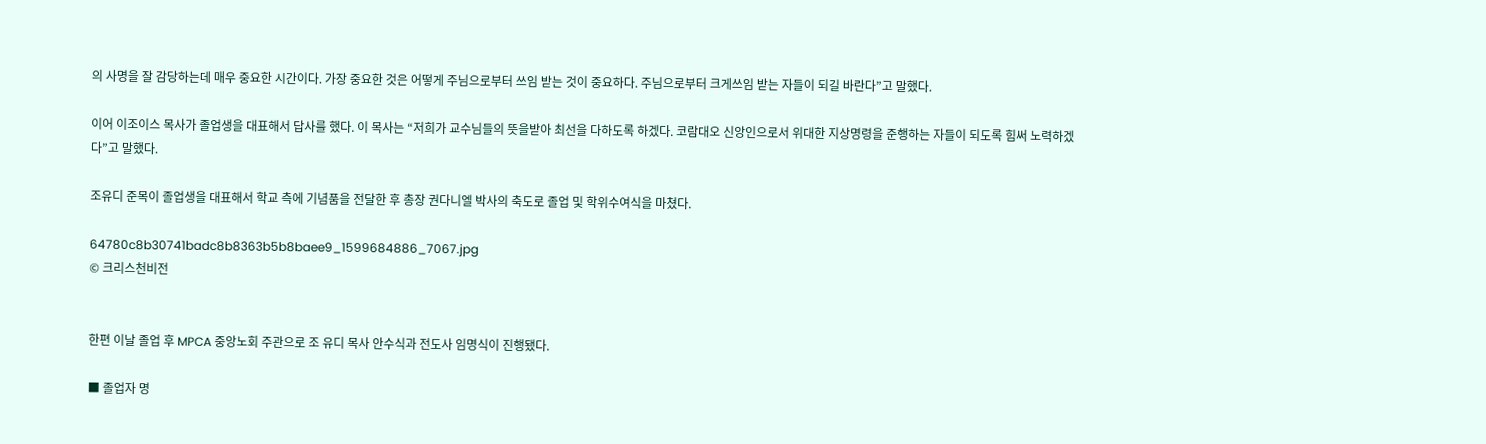의 사명을 잘 감당하는데 매우 중요한 시간이다. 가장 중요한 것은 어떻게 주님으로부터 쓰임 받는 것이 중요하다. 주님으로부터 크게쓰임 받는 자들이 되길 바란다”고 말했다.

이어 이조이스 목사가 졸업생을 대표해서 답사를 했다. 이 목사는 “저희가 교수님들의 뜻을받아 최선을 다하도록 하겠다. 코람대오 신앙인으로서 위대한 지상명령을 준행하는 자들이 되도록 힘써 노력하겠다”고 말했다.

조유디 준목이 졸업생을 대표해서 학교 측에 기념품을 전달한 후 총장 권다니엘 박사의 축도로 졸업 및 학위수여식을 마쳤다.

64780c8b30741badc8b8363b5b8baee9_1599684886_7067.jpg
© 크리스천비전


한편 이날 졸업 후 MPCA 중앙노회 주관으로 조 유디 목사 안수식과 전도사 임명식이 진행됐다.

■ 졸업자 명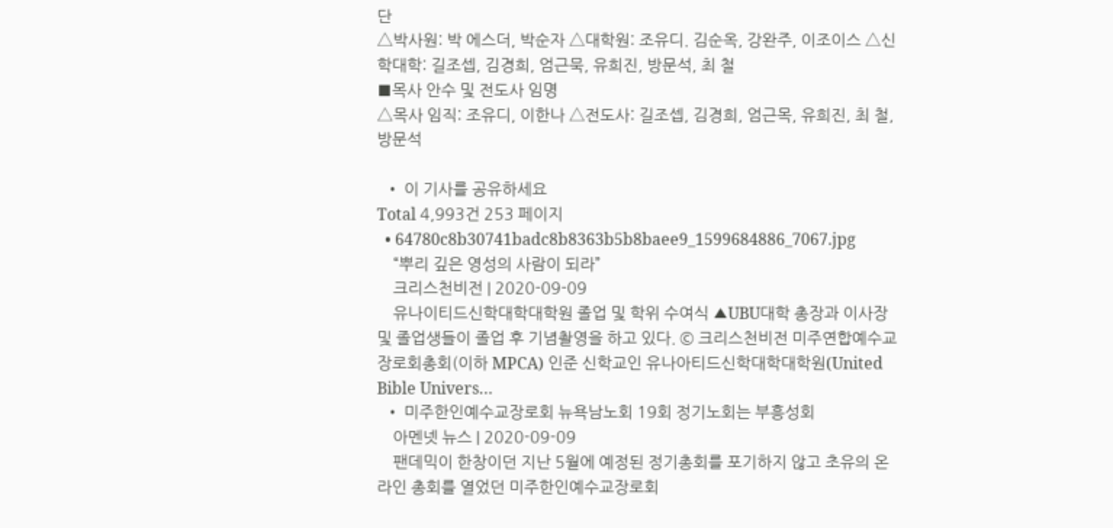단
△박사원: 박 에스더, 박순자 △대학원: 조유디. 김순옥, 강완주, 이조이스 △신학대학: 길조셉, 김경희, 엄근묵, 유희진, 방문석, 최 철
■목사 안수 및 전도사 임명
△목사 임직: 조유디, 이한나 △전도사: 길조셉, 김경희, 엄근목, 유희진, 최 철, 방문석

  • 이 기사를 공유하세요
Total 4,993건 253 페이지
  • 64780c8b30741badc8b8363b5b8baee9_1599684886_7067.jpg
    “뿌리 깊은 영성의 사람이 되라”
    크리스천비전 | 2020-09-09
    유나이티드신학대학대학원 졸업 및 학위 수여식 ▲UBU대학 총장과 이사장 및 졸업생들이 졸업 후 기념촬영을 하고 있다. © 크리스천비전 미주연합예수교장로회총회(이하 MPCA) 인준 신학교인 유나아티드신학대학대학원(United Bible Univers…
  • 미주한인예수교장로회 뉴욕남노회 19회 정기노회는 부흥성회
    아멘넷 뉴스 | 2020-09-09
    팬데믹이 한창이던 지난 5월에 예정된 정기총회를 포기하지 않고 초유의 온라인 총회를 열었던 미주한인예수교장로회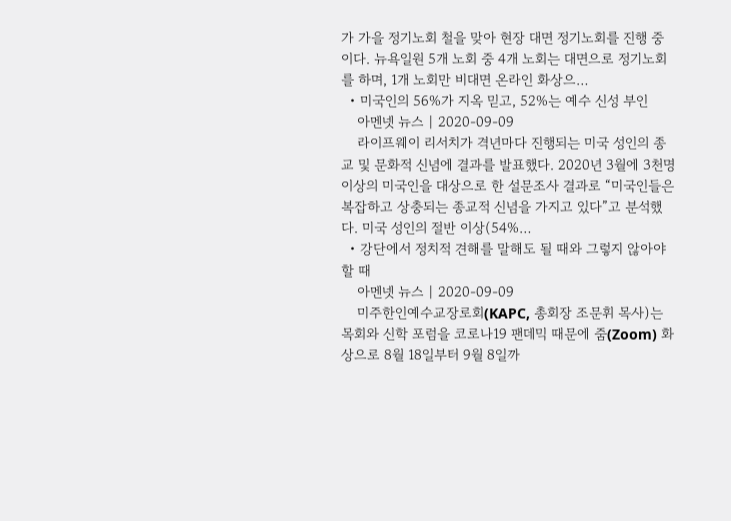가 가을 정기노회 철을 맞아 현장 대면 정기노회를 진행 중이다. 뉴욕일원 5개 노회 중 4개 노회는 대면으로 정기노회를 하며, 1개 노회만 비대면 온라인 화상으…
  • 미국인의 56%가 지옥 믿고, 52%는 예수 신성 부인
    아멘넷 뉴스 | 2020-09-09
    라이프웨이 리서치가 격년마다 진행되는 미국 성인의 종교 및 문화적 신념에 결과를 발표했다. 2020년 3월에 3천명 이상의 미국인을 대상으로 한 설문조사 결과로 “미국인들은 복잡하고 상충되는 종교적 신념을 가지고 있다”고 분석했다. 미국 성인의 절반 이상(54%…
  • 강단에서 정치적 견해를 말해도 될 때와 그렇지 않아야 할 때
    아멘넷 뉴스 | 2020-09-09
    미주한인예수교장로회(KAPC, 총회장 조문휘 목사)는 목회와 신학 포럼을 코로나19 팬데믹 때문에 줌(Zoom) 화상으로 8월 18일부터 9월 8일까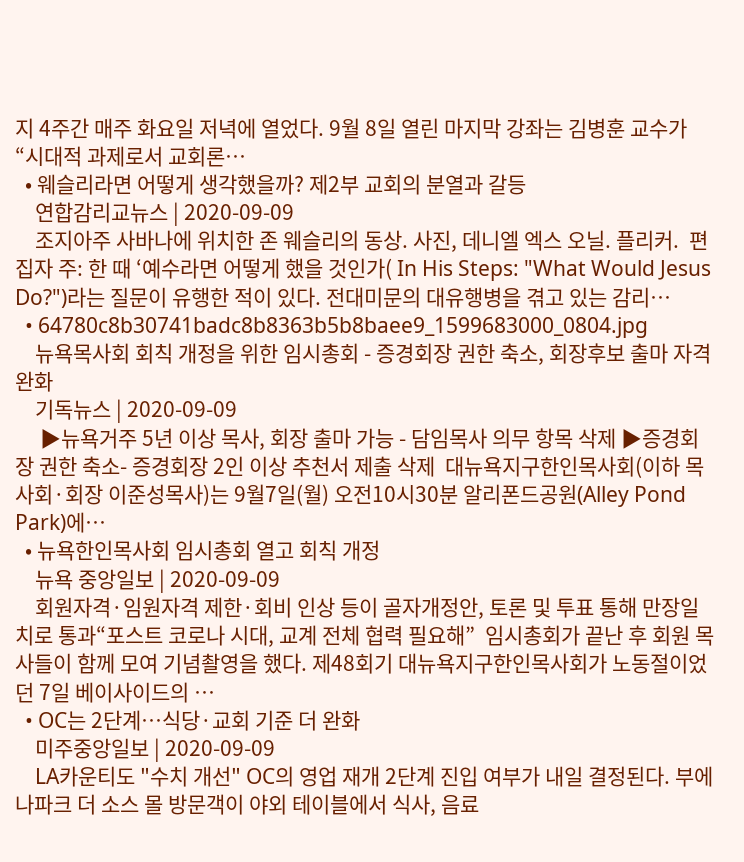지 4주간 매주 화요일 저녁에 열었다. 9월 8일 열린 마지막 강좌는 김병훈 교수가 “시대적 과제로서 교회론…
  • 웨슬리라면 어떻게 생각했을까? 제2부 교회의 분열과 갈등
    연합감리교뉴스 | 2020-09-09
    조지아주 사바나에 위치한 존 웨슬리의 동상. 사진, 데니엘 엑스 오닐. 플리커.  편집자 주: 한 때 ‘예수라면 어떻게 했을 것인가( In His Steps: "What Would Jesus Do?")라는 질문이 유행한 적이 있다. 전대미문의 대유행병을 겪고 있는 감리…
  • 64780c8b30741badc8b8363b5b8baee9_1599683000_0804.jpg
    뉴욕목사회 회칙 개정을 위한 임시총회 - 증경회장 권한 축소, 회장후보 출마 자격 완화
    기독뉴스 | 2020-09-09
     ▶뉴욕거주 5년 이상 목사, 회장 출마 가능 - 담임목사 의무 항목 삭제 ▶증경회장 권한 축소- 증경회장 2인 이상 추천서 제출 삭제  대뉴욕지구한인목사회(이하 목사회·회장 이준성목사)는 9월7일(월) 오전10시30분 알리폰드공원(Alley Pond Park)에…
  • 뉴욕한인목사회 임시총회 열고 회칙 개정
    뉴욕 중앙일보 | 2020-09-09
    회원자격·임원자격 제한·회비 인상 등이 골자개정안, 토론 및 투표 통해 만장일치로 통과“포스트 코로나 시대, 교계 전체 협력 필요해”  임시총회가 끝난 후 회원 목사들이 함께 모여 기념촬영을 했다. 제48회기 대뉴욕지구한인목사회가 노동절이었던 7일 베이사이드의 …
  • OC는 2단계…식당·교회 기준 더 완화
    미주중앙일보 | 2020-09-09
    LA카운티도 "수치 개선" OC의 영업 재개 2단계 진입 여부가 내일 결정된다. 부에나파크 더 소스 몰 방문객이 야외 테이블에서 식사, 음료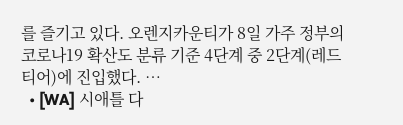를 즐기고 있다. 오렌지카운티가 8일 가주 정부의 코로나19 확산도 분류 기준 4단계 중 2단계(레드 티어)에 진입했다. …
  • [WA] 시애틀 다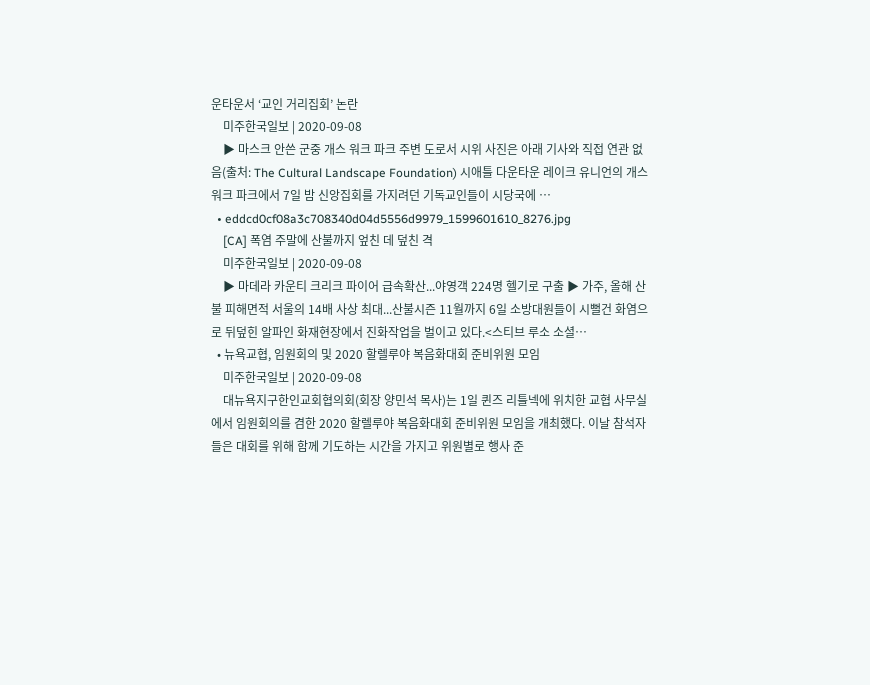운타운서 ‘교인 거리집회’ 논란
    미주한국일보 | 2020-09-08
    ▶ 마스크 안쓴 군중 개스 워크 파크 주변 도로서 시위 사진은 아래 기사와 직접 연관 없음(출처: The Cultural Landscape Foundation) 시애틀 다운타운 레이크 유니언의 개스 워크 파크에서 7일 밤 신앙집회를 가지려던 기독교인들이 시당국에 …
  • eddcd0cf08a3c708340d04d5556d9979_1599601610_8276.jpg
    [CA] 폭염 주말에 산불까지 엎친 데 덮친 격
    미주한국일보 | 2020-09-08
    ▶ 마데라 카운티 크리크 파이어 급속확산...야영객 224명 헬기로 구출 ▶ 가주, 올해 산불 피해면적 서울의 14배 사상 최대...산불시즌 11월까지 6일 소방대원들이 시뻘건 화염으로 뒤덮힌 알파인 화재현장에서 진화작업을 벌이고 있다.<스티브 루소 소셜…
  • 뉴욕교협, 임원회의 및 2020 할렐루야 복음화대회 준비위원 모임
    미주한국일보 | 2020-09-08
    대뉴욕지구한인교회협의회(회장 양민석 목사)는 1일 퀸즈 리틀넥에 위치한 교협 사무실에서 임원회의를 겸한 2020 할렐루야 복음화대회 준비위원 모임을 개최했다. 이날 참석자들은 대회를 위해 함께 기도하는 시간을 가지고 위원별로 행사 준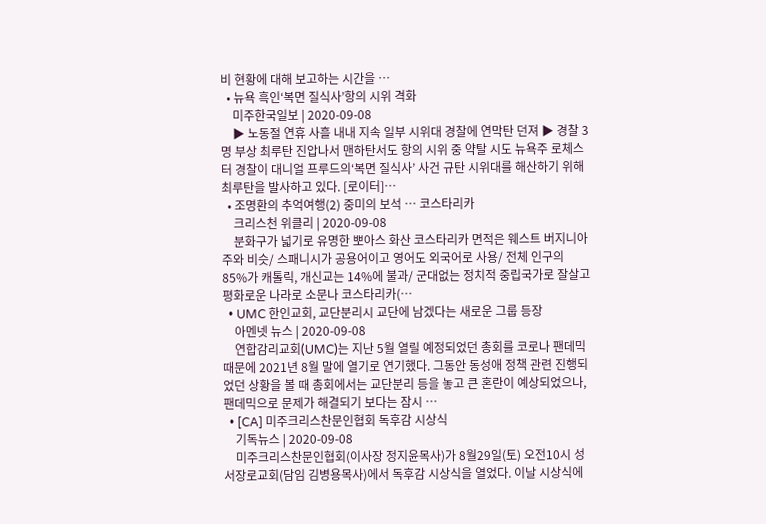비 현황에 대해 보고하는 시간을 …
  • 뉴욕 흑인‘복면 질식사’항의 시위 격화
    미주한국일보 | 2020-09-08
    ▶ 노동절 연휴 사흘 내내 지속 일부 시위대 경찰에 연막탄 던져 ▶ 경찰 3명 부상 최루탄 진압나서 맨하탄서도 항의 시위 중 약탈 시도 뉴욕주 로체스터 경찰이 대니얼 프루드의‘복면 질식사’ 사건 규탄 시위대를 해산하기 위해 최루탄을 발사하고 있다. [로이터]…
  • 조명환의 추억여행(2) 중미의 보석 … 코스타리카
    크리스천 위클리 | 2020-09-08
    분화구가 넓기로 유명한 뽀아스 화산 코스타리카 면적은 웨스트 버지니아 주와 비슷/ 스패니시가 공용어이고 영어도 외국어로 사용/ 전체 인구의 85%가 캐톨릭, 개신교는 14%에 불과/ 군대없는 정치적 중립국가로 잘살고 평화로운 나라로 소문나 코스타리카(…
  • UMC 한인교회, 교단분리시 교단에 남겠다는 새로운 그룹 등장
    아멘넷 뉴스 | 2020-09-08
    연합감리교회(UMC)는 지난 5월 열릴 예정되었던 총회를 코로나 팬데믹 때문에 2021년 8월 말에 열기로 연기했다. 그동안 동성애 정책 관련 진행되었던 상황을 볼 때 총회에서는 교단분리 등을 놓고 큰 혼란이 예상되었으나, 팬데믹으로 문제가 해결되기 보다는 잠시 …
  • [CA] 미주크리스찬문인협회 독후감 시상식
    기독뉴스 | 2020-09-08
    미주크리스찬문인협회(이사장 정지윤목사)가 8월29일(토) 오전10시 성서장로교회(담임 김병용목사)에서 독후감 시상식을 열었다. 이날 시상식에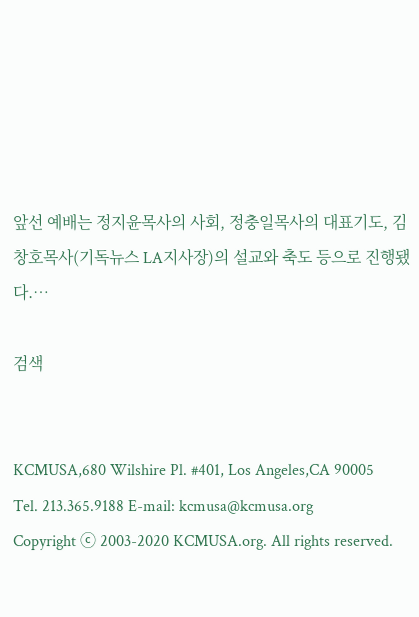앞선 예배는 정지윤목사의 사회, 정충일목사의 대표기도, 김창호목사(기독뉴스 LA지사장)의 설교와 축도 등으로 진행됐다.…

검색


KCMUSA,680 Wilshire Pl. #401, Los Angeles,CA 90005
Tel. 213.365.9188 E-mail: kcmusa@kcmusa.org
Copyright ⓒ 2003-2020 KCMUSA.org. All rights reserved.